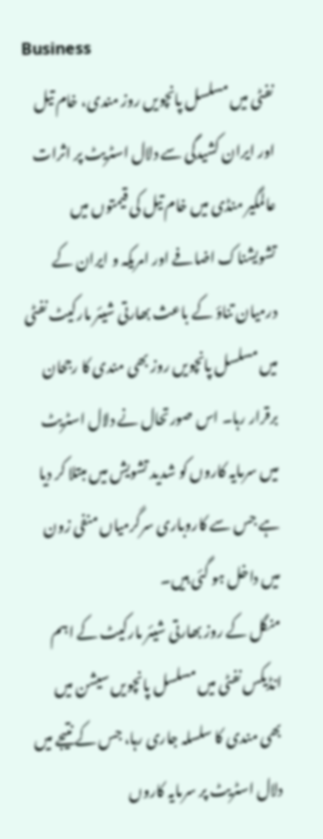Business
نفٹی میں مسلسل پانچویں روز مندی، خام تیل اور ایران کشیدگی سے دلال اسٹریٹ پر اثرات
عالمگیر منڈی میں خام تیل کی قیمتوں میں تشویشناک اضافے اور امریکہ و ایران کے درمیان تناؤ کے باعث بھارتی شیئر مارکیٹ نفٹی میں مسلسل پانچویں روز بھی مندی کا رجحان برقرار رہا۔ اس صورتحال نے دلال اسٹریٹ میں سرمایہ کاروں کو شدید تشویش میں مبتلا کر دیا ہے جس سے کاروباری سرگرمیاں منفی زون میں داخل ہو گئی ہیں۔
منگل کے روز بھارتی شیئر مارکیٹ کے اہم انڈیکس نفٹی میں مسلسل پانچویں سیشن میں بھی مندی کا سلسلہ جاری رہا، جس کے نتیجے میں دلال اسٹریٹ پر سرمایہ کاروں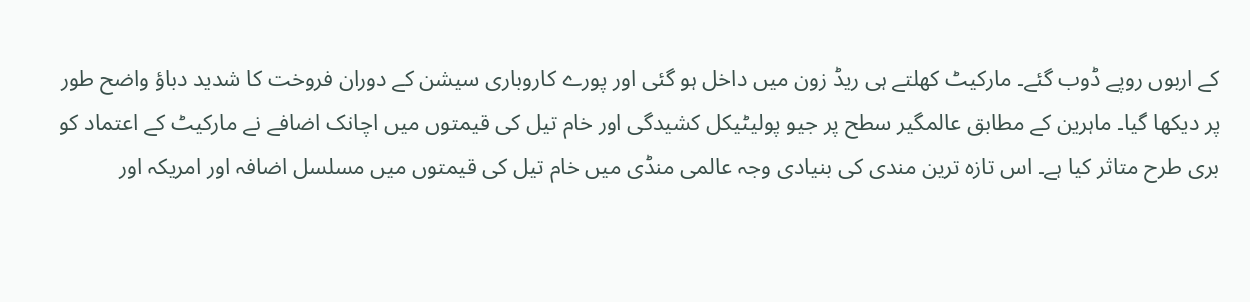کے اربوں روپے ڈوب گئے۔ مارکیٹ کھلتے ہی ریڈ زون میں داخل ہو گئی اور پورے کاروباری سیشن کے دوران فروخت کا شدید دباؤ واضح طور پر دیکھا گیا۔ ماہرین کے مطابق عالمگیر سطح پر جیو پولیٹیکل کشیدگی اور خام تیل کی قیمتوں میں اچانک اضافے نے مارکیٹ کے اعتماد کو بری طرح متاثر کیا ہے۔ اس تازہ ترین مندی کی بنیادی وجہ عالمی منڈی میں خام تیل کی قیمتوں میں مسلسل اضافہ اور امریکہ اور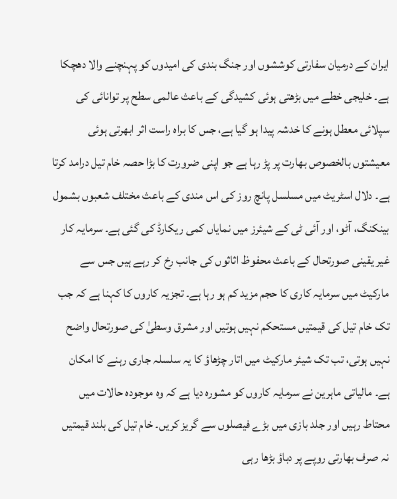ایران کے درمیان سفارتی کوششوں اور جنگ بندی کی امیدوں کو پہنچنے والا دھچکا ہے۔ خلیجی خطے میں بڑھتی ہوئی کشیدگی کے باعث عالمی سطح پر توانائی کی سپلائی معطل ہونے کا خدشہ پیدا ہو گیا ہے، جس کا براہ راست اثر ابھرتی ہوئی معیشتوں بالخصوص بھارت پر پڑ رہا ہے جو اپنی ضرورت کا بڑا حصہ خام تیل درامد کرتا ہے۔ دلال اسٹریٹ میں مسلسل پانچ روز کی اس مندی کے باعث مختلف شعبوں بشمول بینکنگ، آٹو، اور آئی ٹی کے شیئرز میں نمایاں کمی ریکارڈ کی گئی ہے۔ سرمایہ کار غیر یقینی صورتحال کے باعث محفوظ اثاثوں کی جانب رخ کر رہے ہیں جس سے مارکیٹ میں سرمایہ کاری کا حجم مزید کم ہو رہا ہے۔ تجزیہ کاروں کا کہنا ہے کہ جب تک خام تیل کی قیمتیں مستحکم نہیں ہوتیں اور مشرق وسطیٰ کی صورتحال واضح نہیں ہوتی، تب تک شیئر مارکیٹ میں اتار چڑھاؤ کا یہ سلسلہ جاری رہنے کا امکان ہے۔ مالیاتی ماہرین نے سرمایہ کاروں کو مشورہ دیا ہے کہ وہ موجودہ حالات میں محتاط رہیں اور جلد بازی میں بڑے فیصلوں سے گریز کریں۔ خام تیل کی بلند قیمتیں نہ صرف بھارتی روپے پر دباؤ بڑھا رہی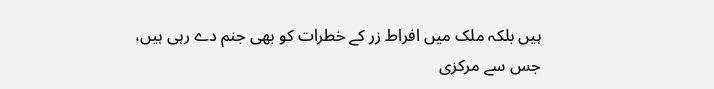ہیں بلکہ ملک میں افراط زر کے خطرات کو بھی جنم دے رہی ہیں، جس سے مرکزی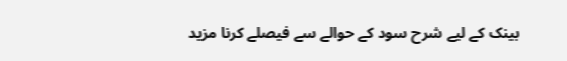بینک کے لیے شرح سود کے حوالے سے فیصلے کرنا مزید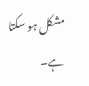مشکل ہو سکتا ہے۔